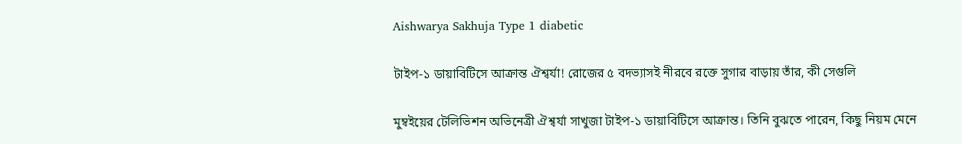Aishwarya Sakhuja Type 1 diabetic

টাইপ-১ ডায়াবিটিসে আক্রান্ত ঐশ্বর্যা! রোজের ৫ বদভ্যাসই নীরবে রক্তে সুগার বাড়ায় তাঁর, কী সেগুলি

মুম্বইয়ের টেলিভিশন অভিনেত্রী ঐশ্বর্যা সাখুজা টাইপ-১ ডায়াবিটিসে আক্রান্ত। তিনি বুঝতে পারেন, কিছু নিয়ম মেনে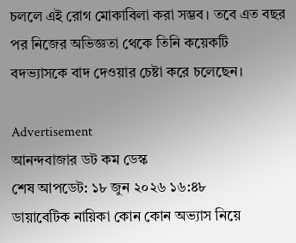চললে এই রোগ মোকাবিলা করা সম্ভব। তবে এত বছর পর নিজের অভিজ্ঞতা থেকে তিনি কয়েকটি বদভ্যাসকে বাদ দেওয়ার চেষ্টা করে চলেছেন।

Advertisement
আনন্দবাজার ডট কম ডেস্ক
শেষ আপডেট: ১৮ জুন ২০২৬ ১৬:৪৮
ডায়াবেটিক নায়িকা কোন কোন অভ্যাস নিয়ে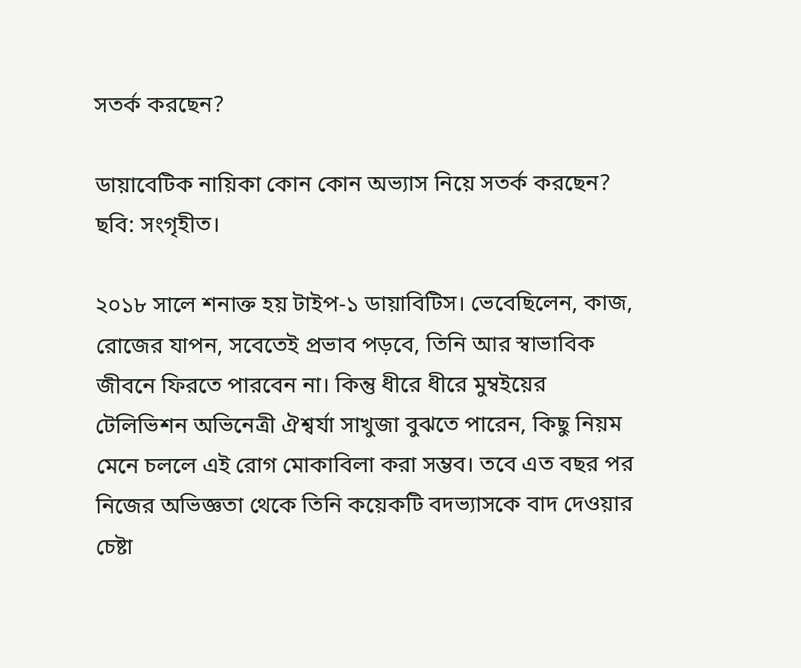সতর্ক করছেন?

ডায়াবেটিক নায়িকা কোন কোন অভ্যাস নিয়ে সতর্ক করছেন? ছবি: সংগৃহীত।

২০১৮ সালে শনাক্ত হয় টাইপ-১ ডায়াবিটিস। ভেবেছিলেন, কাজ, রোজের যাপন, সবেতেই প্রভাব পড়বে, তিনি আর স্বাভাবিক জীবনে ফিরতে পারবেন না। কিন্তু ধীরে ধীরে মুম্বইয়ের টেলিভিশন অভিনেত্রী ঐশ্বর্যা সাখুজা বুঝতে পারেন, কিছু নিয়ম মেনে চললে এই রোগ মোকাবিলা করা সম্ভব। তবে এত বছর পর নিজের অভিজ্ঞতা থেকে তিনি কয়েকটি বদভ্যাসকে বাদ দেওয়ার চেষ্টা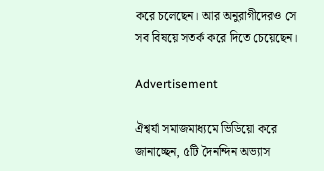করে চলেছেন। আর অনুরাগীদেরও সে সব বিষয়ে সতর্ক করে দিতে চেয়েছেন।

Advertisement

ঐশ্বর্যা সমাজমাধ্যমে ভিডিয়ো করে জানাচ্ছেন, ৫টি দৈনন্দিন অভ্যাস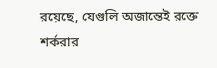রয়েছে, যেগুলি অজান্তেই রক্তে শর্করার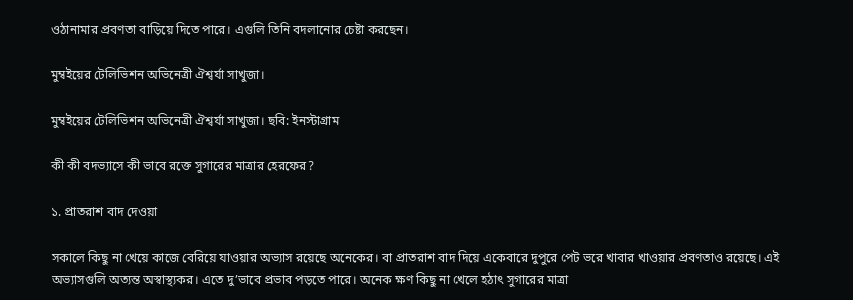ওঠানামার প্রবণতা বাড়িয়ে দিতে পারে। এগুলি তিনি বদলানোর চেষ্টা করছেন।

মুম্বইয়ের টেলিভিশন অভিনেত্রী ঐশ্বর্যা সাখুজা।

মুম্বইয়ের টেলিভিশন অভিনেত্রী ঐশ্বর্যা সাখুজা। ছবি: ইনস্টাগ্রাম

কী কী বদভ্যাসে কী ভাবে রক্তে সুগারের মাত্রার হেরফের?

১. প্রাতরাশ বাদ দেওয়া

সকালে কিছু না খেয়ে কাজে বেরিয়ে যাওয়ার অভ্যাস রয়েছে অনেকের। বা প্রাতরাশ বাদ দিয়ে একেবারে দুপুরে পেট ভরে খাবার খাওয়ার প্রবণতাও রয়েছে। এই অভ্যাসগুলি অত্যন্ত অস্বাস্থ্যকর। এতে দু’ভাবে প্রভাব পড়তে পারে। অনেক ক্ষণ কিছু না খেলে হঠাৎ সুগারের মাত্রা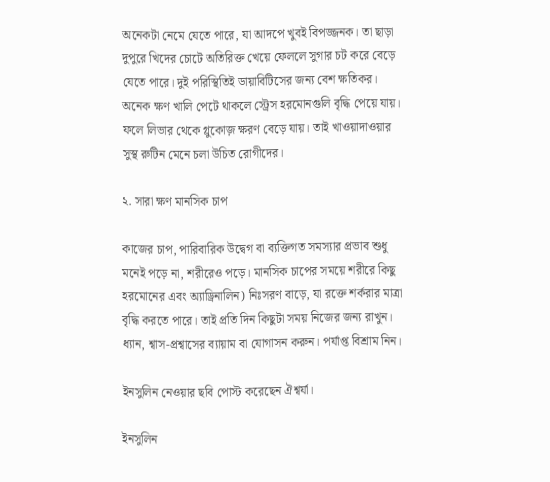অনেকটা নেমে যেতে পারে, যা আদপে খুবই বিপজ্জনক। তা ছাড়া দুপুরে খিদের চোটে অতিরিক্ত খেয়ে ফেললে সুগার চট করে বেড়ে যেতে পারে। দুই পরিস্থিতিই ডায়াবিটিসের জন্য বেশ ক্ষতিকর। অনেক ক্ষণ খালি পেটে থাকলে স্ট্রেস হরমোনগুলি বৃদ্ধি পেয়ে যায়। ফলে লিভার থেকে গ্লুকোজ় ক্ষরণ বেড়ে যায়। তাই খাওয়াদাওয়ার সুস্থ রুটিন মেনে চলা উচিত রোগীদের।

২. সারা ক্ষণ মানসিক চাপ

কাজের চাপ, পারিবারিক উদ্বেগ বা ব্যক্তিগত সমস্যার প্রভাব শুধু মনেই পড়ে না, শরীরেও পড়ে। মানসিক চাপের সময়ে শরীরে কিছু হরমোনের এবং অ্যাড্রিনালিন) নিঃসরণ বাড়ে, যা রক্তে শর্করার মাত্রা বৃদ্ধি করতে পারে। তাই প্রতি দিন কিছুটা সময় নিজের জন্য রাখুন। ধ্যান, শ্বাস-প্রশ্বাসের ব্যায়াম বা যোগাসন করুন। পর্যাপ্ত বিশ্রাম নিন।

ইনসুলিন নেওয়ার ছবি পোস্ট করেছেন ঐশ্বর্যা।

ইনসুলিন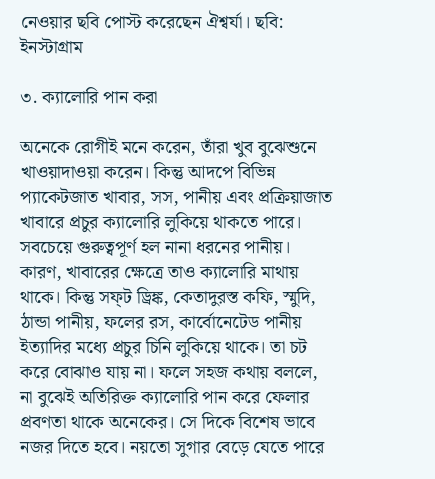নেওয়ার ছবি পোস্ট করেছেন ঐশ্বর্যা। ছবি: ইনস্টাগ্রাম

৩. ক্যালোরি পান করা

অনেকে রোগীই মনে করেন, তাঁরা খুব বুঝেশুনে খাওয়াদাওয়া করেন। কিন্তু আদপে বিভিন্ন প্যাকেটজাত খাবার, সস, পানীয় এবং প্রক্রিয়াজাত খাবারে প্রচুর ক্যালোরি লুকিয়ে থাকতে পারে। সবচেয়ে গুরুত্বপূর্ণ হল নানা ধরনের পানীয়। কারণ, খাবারের ক্ষেত্রে তাও ক্যালোরি মাথায় থাকে। কিন্তু সফ্‌ট ড্রিঙ্ক, কেতাদুরস্ত কফি, স্মুদি, ঠান্ডা পানীয়, ফলের রস, কার্বোনেটেড পানীয় ইত্যাদির মধ্যে প্রচুর চিনি লুকিয়ে থাকে। তা চট করে বোঝাও যায় না। ফলে সহজ কথায় বললে, না বুঝেই অতিরিক্ত ক্যালোরি পান করে ফেলার প্রবণতা থাকে অনেকের। সে দিকে বিশেষ ভাবে নজর দিতে হবে। নয়তো সুগার বেড়ে যেতে পারে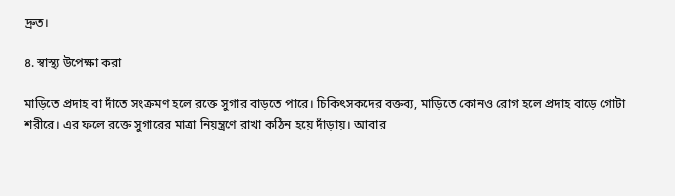দ্রুত।

৪. স্বাস্থ্য উপেক্ষা করা

মাড়িতে প্রদাহ বা দাঁতে সংক্রমণ হলে রক্তে সুগার বাড়তে পারে। চিকিৎসকদের বক্তব্য, মাড়িতে কোনও রোগ হলে প্রদাহ বাড়ে গোটা শরীরে। এর ফলে রক্তে সুগারের মাত্রা নিয়ন্ত্রণে রাখা কঠিন হয়ে দাঁড়ায়। আবার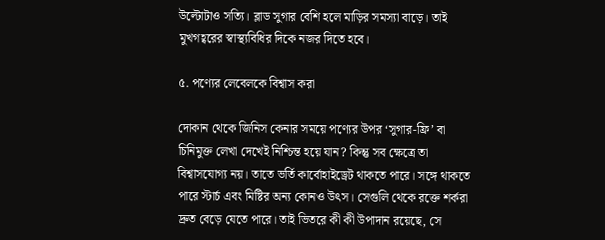উল্টোটাও সত্যি। ব্লাড সুগার বেশি হলে মাড়ির সমস্যা বাড়ে। তাই মুখগহ্বরের স্বাস্থ্যবিধির দিকে নজর দিতে হবে।

৫. পণ্যের লেবেলকে বিশ্বাস করা

দোকান থেকে জিনিস কেনার সময়ে পণ্যের উপর ‘সুগার-ফ্রি’ বা চিনিমুক্ত লেখা দেখেই নিশ্চিন্ত হয়ে যান? কিন্তু সব ক্ষেত্রে তা বিশ্বাসযোগ্য নয়। তাতে ভর্তি কার্বোহাইড্রেট থাকতে পারে। সঙ্গে থাকতে পারে স্টার্চ এবং মিষ্টির অন্য কোনও উৎস। সেগুলি থেকে রক্তে শর্করা দ্রুত বেড়ে যেতে পারে। তাই ভিতরে কী কী উপাদান রয়েছে, সে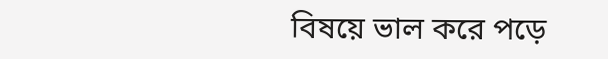বিষয়ে ভাল করে পড়ে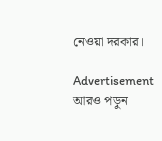নেওয়া দরকার।

Advertisement
আরও পড়ুন